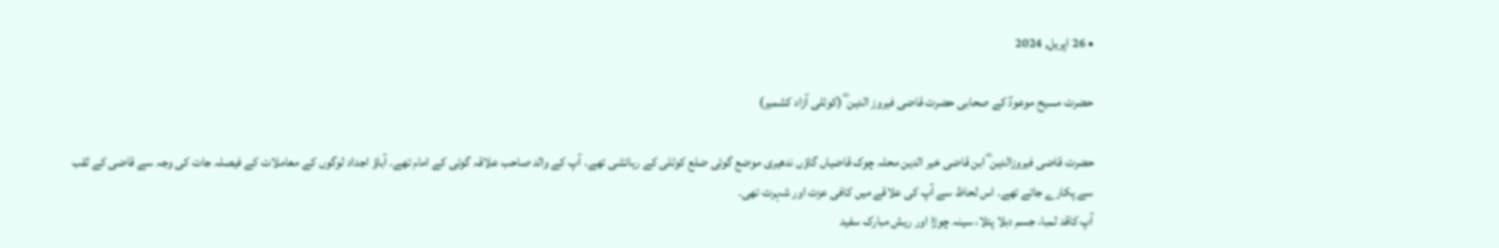• 26 اپریل, 2024

حضرت مسیح موعودؑ کے صحابی حضرت قاضی فیروز الدین ؓ (کوٹلی آزاد کشمیر)

حضرت قاضی فیروزالدین ؓ ابن قاضی خیر الدین محلہ چوک قاضیاں گاؤں ندھیری موضع گوئی ضلع کوٹلی کے رہائشی تھے۔ آپ کے والد صاحب علاقہ گوئی کے امام تھے۔ آباؤ اجداد لوگوں کے معاملات کے فیصلہ جات کی وجہ سے قاضی کے لقب سے پکارے جاتے تھے۔ اس لحاظ سے آپ کی علاقے میں کافی عزت اور شہرت تھی۔
آپ کاقد لمبا، جسم دبلا پتلا، سینہ چوڑا اور ریش مبارک سفید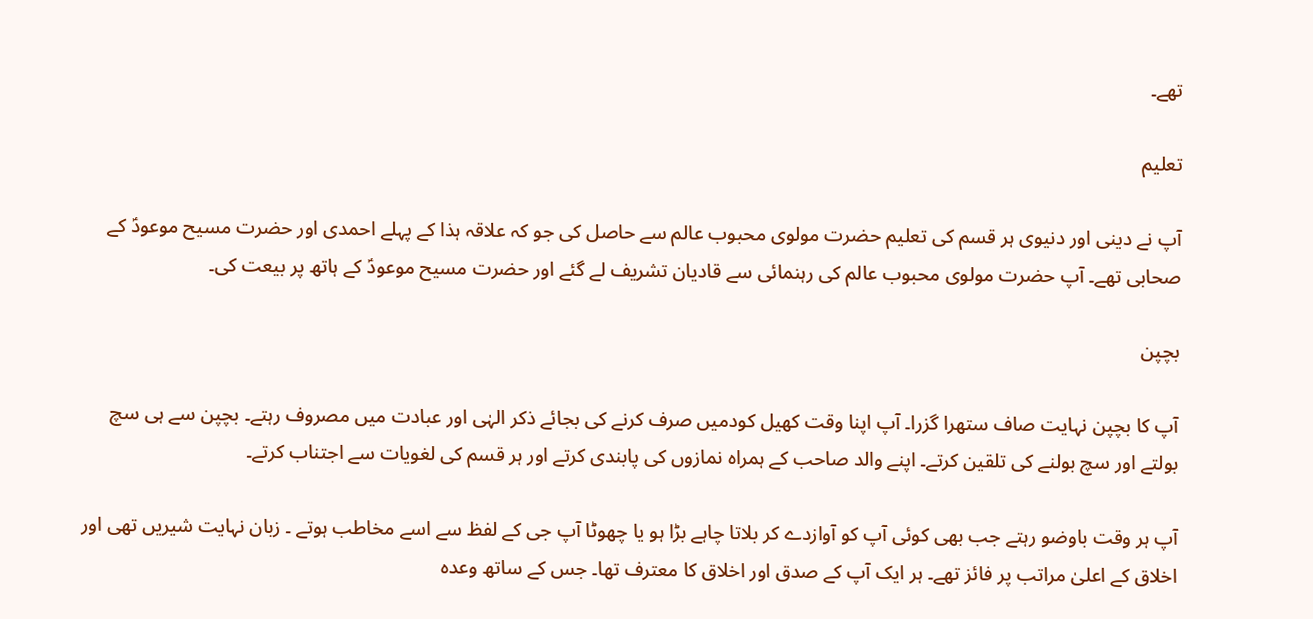تھے۔

تعلیم

آپ نے دینی اور دنیوی ہر قسم کی تعلیم حضرت مولوی محبوب عالم سے حاصل کی جو کہ علاقہ ہذا کے پہلے احمدی اور حضرت مسیح موعودؑ کے صحابی تھے۔ آپ حضرت مولوی محبوب عالم کی رہنمائی سے قادیان تشریف لے گئے اور حضرت مسیح موعودؑ کے ہاتھ پر بیعت کی۔

بچپن

آپ کا بچپن نہایت صاف ستھرا گزرا۔ آپ اپنا وقت کھیل کودمیں صرف کرنے کی بجائے ذکر الہٰی اور عبادت میں مصروف رہتے۔ بچپن سے ہی سچ بولتے اور سچ بولنے کی تلقین کرتے۔ اپنے والد صاحب کے ہمراہ نمازوں کی پابندی کرتے اور ہر قسم کی لغویات سے اجتناب کرتے۔

آپ ہر وقت باوضو رہتے جب بھی کوئی آپ کو آوازدے کر بلاتا چاہے بڑا ہو یا چھوٹا آپ جی کے لفظ سے اسے مخاطب ہوتے ۔ زبان نہایت شیریں تھی اور اخلاق کے اعلیٰ مراتب پر فائز تھے۔ ہر ایک آپ کے صدق اور اخلاق کا معترف تھا۔ جس کے ساتھ وعدہ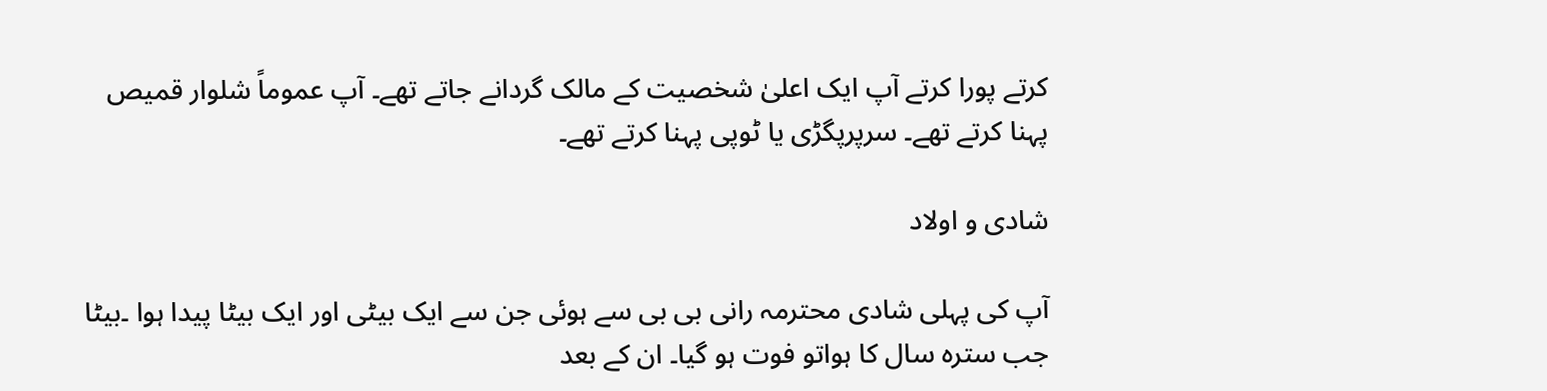کرتے پورا کرتے آپ ایک اعلیٰ شخصیت کے مالک گردانے جاتے تھے۔ آپ عموماً شلوار قمیص پہنا کرتے تھے۔ سرپرپگڑی یا ٹوپی پہنا کرتے تھے۔

شادی و اولاد

آپ کی پہلی شادی محترمہ رانی بی بی سے ہوئی جن سے ایک بیٹی اور ایک بیٹا پیدا ہوا ۔بیٹا جب سترہ سال کا ہواتو فوت ہو گیا۔ ان کے بعد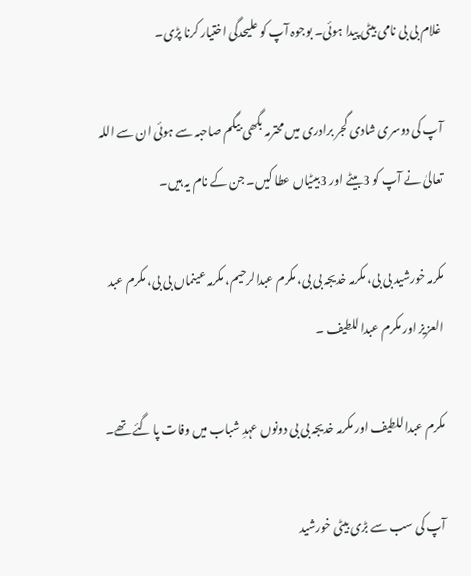غلام بی بی نامی بیٹی پیدا ہوئی۔ بوجوہ آپ کو علیحدگی اختیار کرنا پڑی۔

آپ کی دوسری شادی گجر برادری میں محترمہ بگھی بیگم صاحبہ سے ہوئی ان سے اللہ تعالیٰ نے آپ کو 3بیٹے اور 3بیٹیاں عطا کیں۔ جن کے نام یہ ہیں۔

مکرمہ خورشید بی بی، مکرمہ خدیجہ بی بی، مکرم عبدالرحیم، مکرمہ عینماں بی بی، مکرم عبد العزیز اور مکرم عبدا للطیف ۔

مکرم عبدا للطیف اور مکرمہ خدیجہ بی بی دونوں عہدِ شباب میں وفات پا گئے تھے۔

آپ کی سب سے بڑی بیٹی خورشید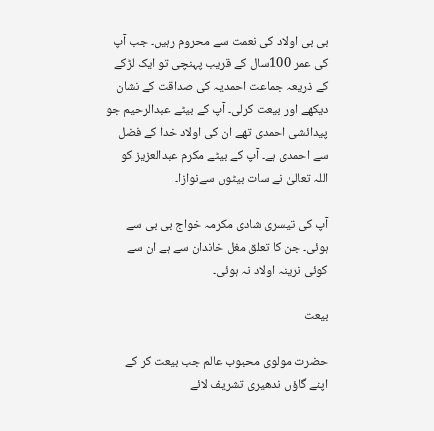بی بی اولاد کی نعمت سے محروم رہیں۔ جب آپ کی عمر 100سال کے قریب پہنچی تو ایک لڑکے کے ذریعہ جماعت احمدیہ کی صداقت کے نشان دیکھے اور بیعت کرلی۔ آپ کے بیٹے عبدالرحیم جو پیدائشی احمدی تھے ان کی اولاد خدا کے فضل سے احمدی ہے۔ آپ کے بیٹے مکرم عبدالعزیز کو اللہ تعالیٰ نے سات بیٹوں سےنوازا۔

آپ کی تیسری شادی مکرمہ خواج بی بی سے ہوئی۔ جن کا تعلق مغل خاندان سے ہے ان سے کوئی نرینہ اولاد نہ ہوئی۔

بیعت

حضرت مولوی محبوب عالم جب بیعت کر کے اپنے گاؤں ندھیری تشریف لائے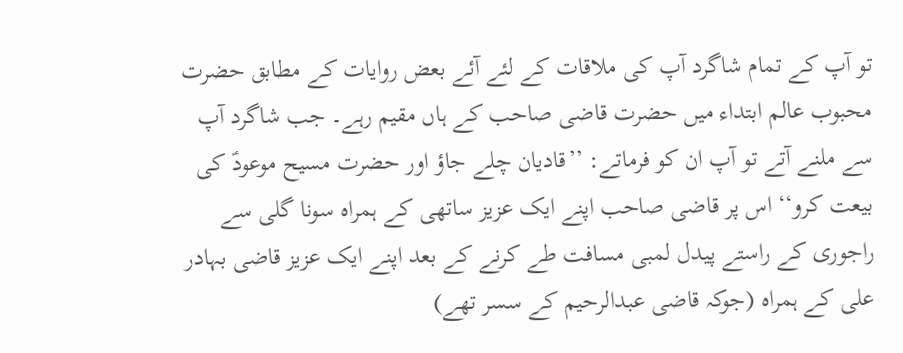تو آپ کے تمام شاگرد آپ کی ملاقات کے لئے آئے بعض روایات کے مطابق حضرت محبوب عالم ابتداء میں حضرت قاضی صاحب کے ہاں مقیم رہے۔ جب شاگرد آپ سے ملنے آتے تو آپ ان کو فرماتے: ’’قادیان چلے جاؤ اور حضرت مسیح موعودؑ کی بیعت کرو‘‘ اس پر قاضی صاحب اپنے ایک عزیز ساتھی کے ہمراہ سونا گلی سے راجوری کے راستے پیدل لمبی مسافت طے کرنے کے بعد اپنے ایک عزیز قاضی بہادر علی کے ہمراہ (جوکہ قاضی عبدالرحیم کے سسر تھے)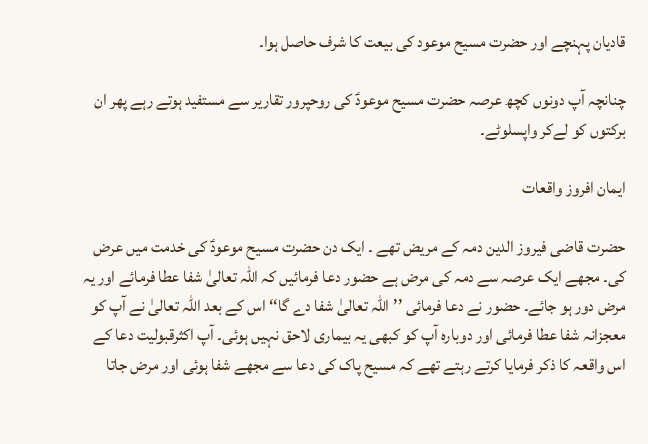قادیان پہنچے اور حضرت مسیح موعود کی بیعت کا شرف حاصل ہوا۔

چنانچہ آپ دونوں کچھ عرصہ حضرت مسیح موعودؑ کی روحپرور تقاریر سے مستفید ہوتے رہے پھر ان برکتوں کو لےکر واپسلوٹے۔

ایمان افروز واقعات

حضرت قاضی فیروز الدین دمہ کے مریض تھے ۔ ایک دن حضرت مسیح موعودؑ کی خدمت میں عرض کی۔ مجھے ایک عرصہ سے دمہ کی مرض ہے حضور دعا فرمائیں کہ اللہ تعالیٰ شفا عطا فرمائے اور یہ مرض دور ہو جائے۔ حضور نے دعا فرمائی ’’اللہ تعالیٰ شفا دے گا‘‘ اس کے بعد اللہ تعالیٰ نے آپ کو معجزانہ شفا عطا فرمائی اور دوبارہ آپ کو کبھی یہ بیماری لاحق نہیں ہوئی۔ آپ اکثرقبولیت دعا کے اس واقعہ کا ذکر فرمایا کرتے رہتے تھے کہ مسیح پاک کی دعا سے مجھے شفا ہوئی اور مرض جاتا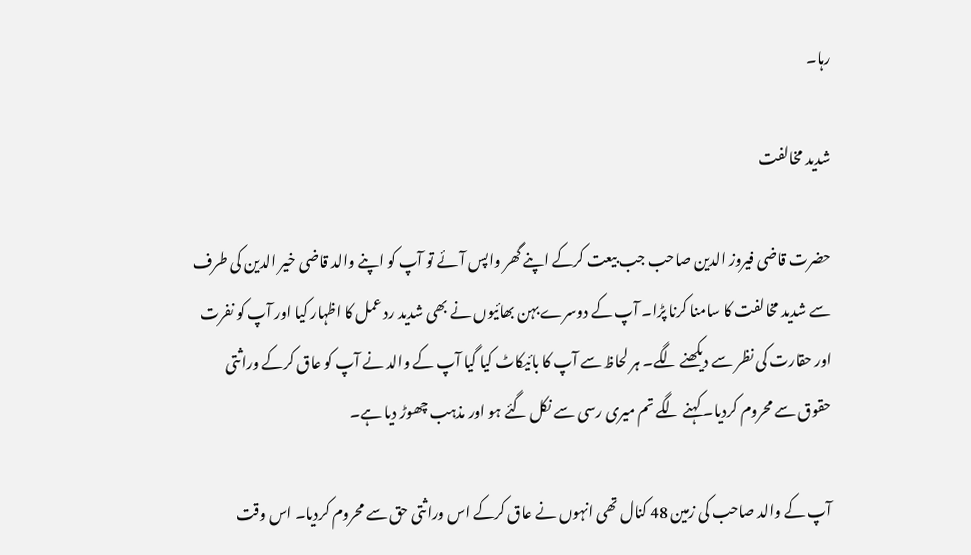رہا۔

شدید مخالفت

حضرت قاضی فیروز الدین صاحب جب بیعت کرکے اپنے گھر واپس آئے تو آپ کو اپنے والد قاضی خیر الدین کی طرف سے شدید مخالفت کا سامنا کرنا پڑا۔ آپ کے دوسرے بہن بھائیوں نے بھی شدید رد عمل کا اظہار کیا اور آپ کو نفرت اور حقارت کی نظر سے دیکھنے لگے۔ ہر لحاظ سے آپ کا بائیکاٹ کیا گیا آپ کے والد نے آپ کو عاق کرکے وراثتی حقوق سے محروم کردیا۔ کہنے لگے تم میری رسی سے نکل گئے ہو اور مذہب چھوڑ دیا ہے۔

آپ کے والد صاحب کی زمین 48 کنال تھی انہوں نے عاق کرکے اس وراثتی حق سے محروم کردیا۔ اس وقت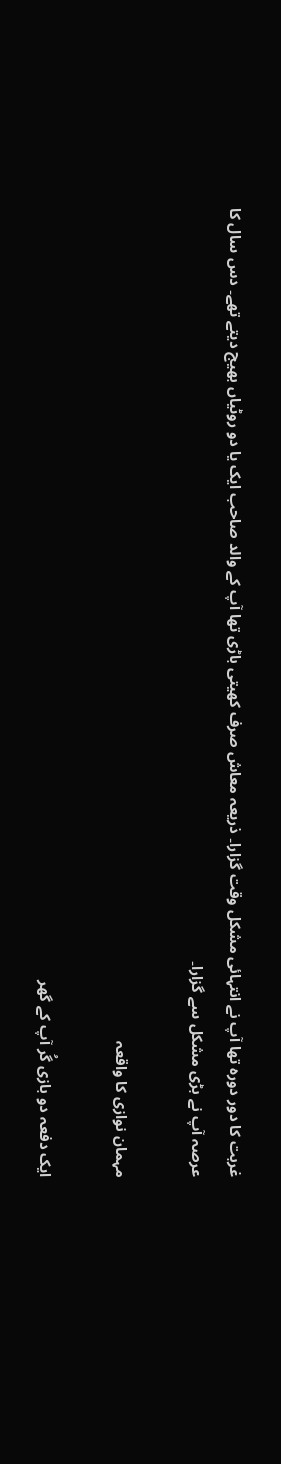غربت کا دور دورہ تھا آپ نے انتہائی مشکل وقت گزارا۔ ذریعہ معاش صرف کھیتی باڑی تھا آپ کے والد صاحب ایک یا دو روٹیاں بھیج دیتے تھے۔ دس سال کا عرصہ آپ نے بڑی مشکل سے گزارا۔

مہمان نوازی کا واقعہ

ایک دفعہ دو بازی گُر آپ کے گھر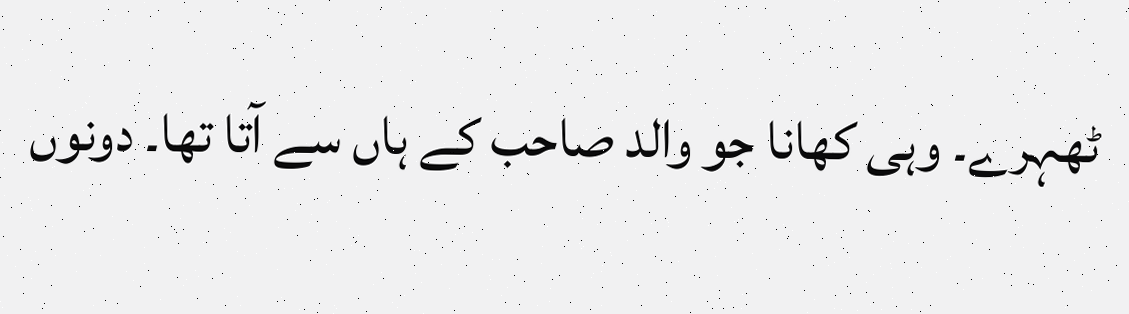ٹھہرے۔ وہی کھانا جو والد صاحب کے ہاں سے آتا تھا۔ دونوں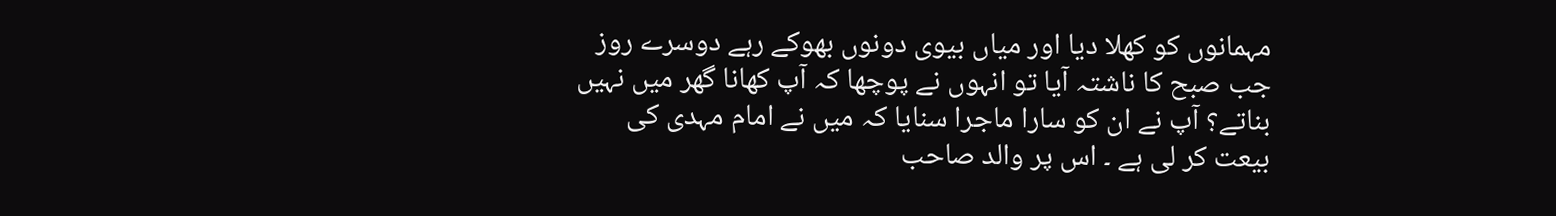مہمانوں کو کھلا دیا اور میاں بیوی دونوں بھوکے رہے دوسرے روز جب صبح کا ناشتہ آیا تو انہوں نے پوچھا کہ آپ کھانا گھر میں نہیں بناتے؟ آپ نے ان کو سارا ماجرا سنایا کہ میں نے امام مہدی کی بیعت کر لی ہے ۔ اس پر والد صاحب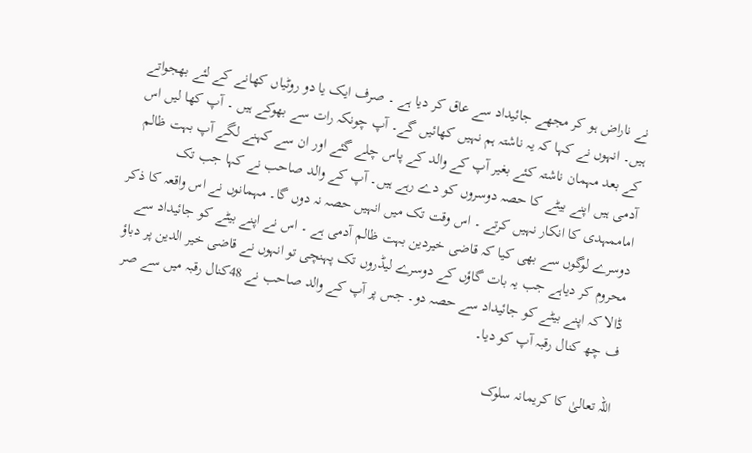نے ناراض ہو کر مجھے جائیداد سے عاق کر دیا ہے ۔ صرف ایک یا دو روٹیاں کھانے کے لئے بھجواتے ہیں۔ انہوں نے کہا کہ یہ ناشتہ ہم نہیں کھائیں گے۔ آپ چونکہ رات سے بھوکے ہیں ۔ آپ کھا لیں اس کے بعد مہمان ناشتہ کئے بغیر آپ کے والد کے پاس چلے گئے اور ان سے کہنے لگے آپ بہت ظالم آدمی ہیں اپنے بیٹے کا حصہ دوسروں کو دے رہے ہیں۔ آپ کے والد صاحب نے کہا جب تک اماممہدی کا انکار نہیں کرتے ۔ اس وقت تک میں انہیں حصہ نہ دوں گا۔ مہمانوں نے اس واقعہ کا ذکر دوسرے لوگوں سے بھی کیا کہ قاضی خیردین بہت ظالم آدمی ہے ۔ اس نے اپنے بیٹے کو جائیداد سے محروم کر دیاہے جب یہ بات گاؤں کے دوسرے لیڈروں تک پہنچی تو انہوں نے قاضی خیر الدین پر دباؤ ڈالا کہ اپنے بیٹے کو جائیداد سے حصہ دو۔ جس پر آپ کے والد صاحب نے 48کنال رقبہ میں سے صر ف چھ کنال رقبہ آپ کو دیا۔

اللہ تعالیٰ کا کریمانہ سلوک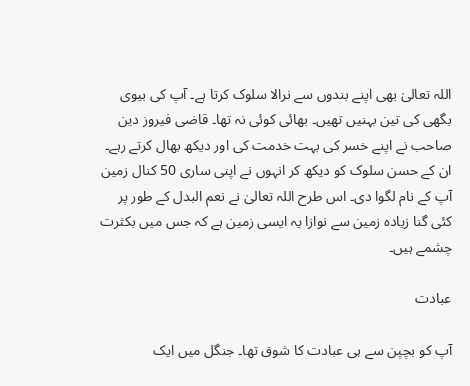اللہ تعالیٰ بھی اپنے بندوں سے نرالا سلوک کرتا ہے۔ آپ کی بیوی بگھی کی تین بہنیں تھیں۔ بھائی کوئی نہ تھا۔ قاضی فیروز دین صاحب نے اپنے خسر کی بہت خدمت کی اور دیکھ بھال کرتے رہے۔ ان کے حسن سلوک کو دیکھ کر انہوں نے اپنی ساری 50 کنال زمین آپ کے نام لگوا دی۔ اس طرح اللہ تعالیٰ نے نعم البدل کے طور پر کئی گنا زیادہ زمین سے نوازا یہ ایسی زمین ہے کہ جس میں بکثرت چشمے ہیں۔

عبادت

آپ کو بچپن سے ہی عبادت کا شوق تھا۔ جنگل میں ایک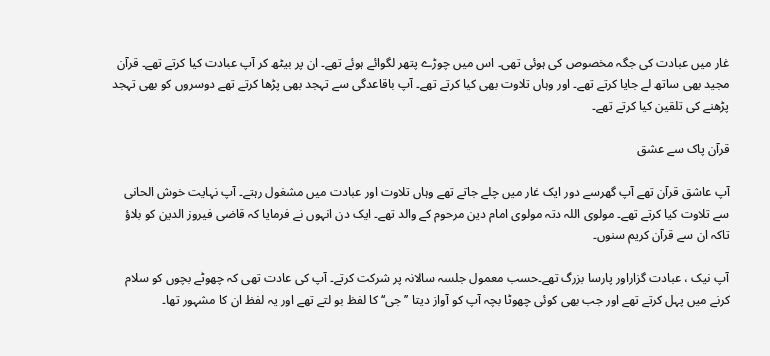غار میں عبادت کی جگہ مخصوص کی ہوئی تھی۔ اس میں چوڑے پتھر لگوائے ہوئے تھے۔ ان پر بیٹھ کر آپ عبادت کیا کرتے تھے۔ قرآن مجید بھی ساتھ لے جایا کرتے تھے۔ اور وہاں تلاوت بھی کیا کرتے تھے۔ آپ باقاعدگی سے تہجد بھی پڑھا کرتے تھے دوسروں کو بھی تہجد پڑھنے کی تلقین کیا کرتے تھے۔

قرآن پاک سے عشق

آپ عاشق قرآن تھے آپ گھرسے دور ایک غار میں چلے جاتے تھے وہاں تلاوت اور عبادت میں مشغول رہتے۔ آپ نہایت خوش الحانی سے تلاوت کیا کرتے تھے۔ مولوی اللہ دتہ مولوی امام دین مرحوم کے والد تھے۔ ایک دن انہوں نے فرمایا کہ قاضی فیروز الدین کو بلاؤ تاکہ ان سے قرآن کریم سنوں۔

آپ نیک ، عبادت گزاراور پارسا بزرگ تھے۔حسب معمول جلسہ سالانہ پر شرکت کرتے۔ آپ کی عادت تھی کہ چھوٹے بچوں کو سلام کرنے میں پہل کرتے تھے اور جب بھی کوئی چھوٹا بچہ آپ کو آواز دیتا ’’جی‘‘ کا لفظ بو لتے تھے اور یہ لفظ ان کا مشہور تھا۔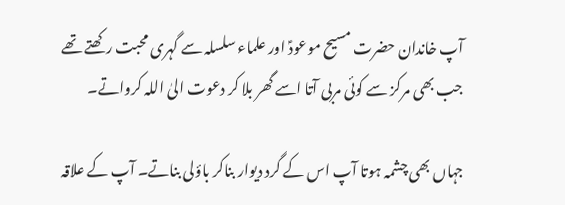آپ خاندان حضرت مسیح موعودؑ اور علماء سلسلہ سے گہری محبت رکھتے تھے جب بھی مرکز سے کوئی مربی آتا اسے گھر بلا کر دعوت الیٰ اللہ کرواتے۔

جہاں بھی چشمہ ہوتا آپ اس کے گرد دیوار بناکر باؤلی بناتے۔ آپ کے علاقہ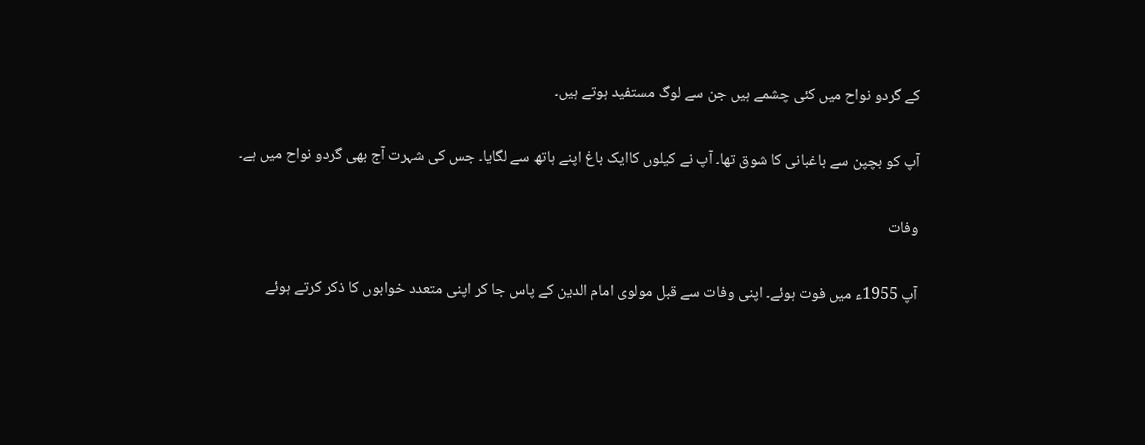کے گردو نواح میں کئی چشمے ہیں جن سے لوگ مستفید ہوتے ہیں۔

آپ کو بچپن سے باغبانی کا شوق تھا۔ آپ نے کیلوں کاایک باغ اپنے ہاتھ سے لگایا۔ جس کی شہرت آج بھی گردو نواح میں ہے۔

وفات

آپ 1955ء میں فوت ہوئے۔ اپنی وفات سے قبل مولوی امام الدین کے پاس جا کر اپنی متعدد خوابوں کا ذکر کرتے ہوئے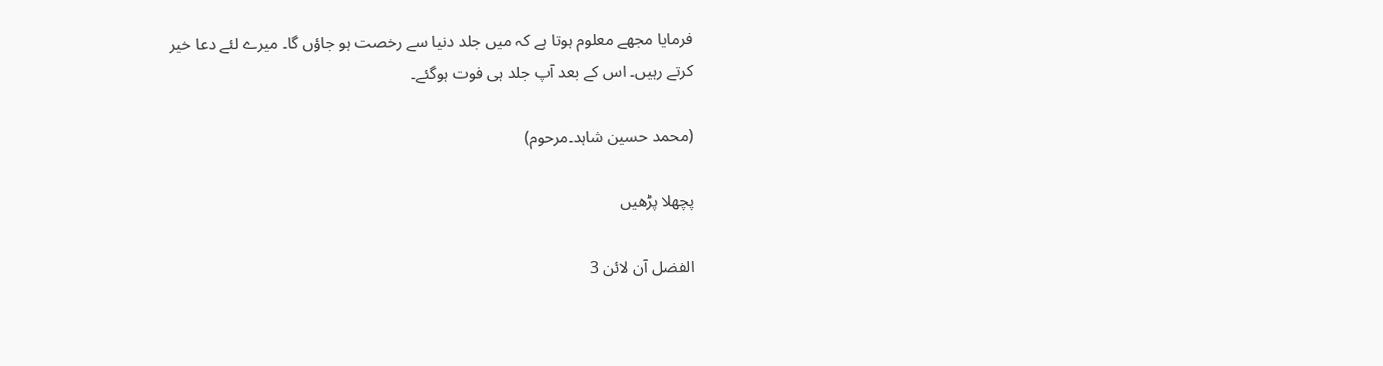فرمایا مجھے معلوم ہوتا ہے کہ میں جلد دنیا سے رخصت ہو جاؤں گا۔ میرے لئے دعا خیر کرتے رہیں۔ اس کے بعد آپ جلد ہی فوت ہوگئے۔

(محمد حسین شاہد۔مرحوم)

پچھلا پڑھیں

الفضل آن لائن 3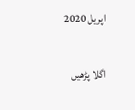اپریل 2020

اگلا پڑھیں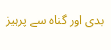بدی اور گناہ سے پرہیز